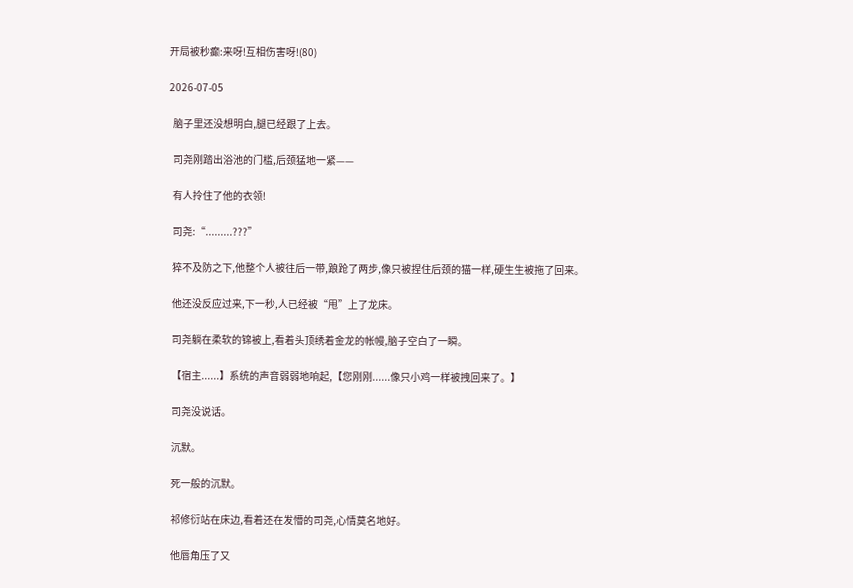开局被秒癫:来呀!互相伤害呀!(80)

2026-07-05

  脑子里还没想明白,腿已经跟了上去。

  司尧刚踏出浴池的门槛,后颈猛地一紧——

  有人拎住了他的衣领!

  司尧:“.........???”

  猝不及防之下,他整个人被往后一带,踉跄了两步,像只被捏住后颈的猫一样,硬生生被拖了回来。

  他还没反应过来,下一秒,人已经被“甩”上了龙床。

  司尧躺在柔软的锦被上,看着头顶绣着金龙的帐幔,脑子空白了一瞬。

  【宿主......】系统的声音弱弱地响起,【您刚刚......像只小鸡一样被拽回来了。】

  司尧没说话。

  沉默。

  死一般的沉默。

  祁修衍站在床边,看着还在发懵的司尧,心情莫名地好。

  他唇角压了又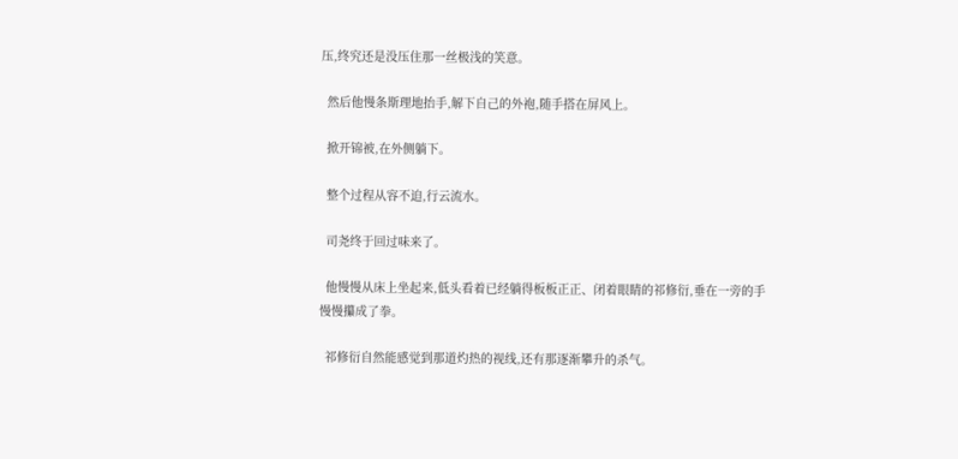压,终究还是没压住那一丝极浅的笑意。

  然后他慢条斯理地抬手,解下自己的外袍,随手搭在屏风上。

  掀开锦被,在外侧躺下。

  整个过程从容不迫,行云流水。

  司尧终于回过味来了。

  他慢慢从床上坐起来,低头看着已经躺得板板正正、闭着眼睛的祁修衍,垂在一旁的手慢慢攥成了拳。

  祁修衍自然能感觉到那道灼热的视线,还有那逐渐攀升的杀气。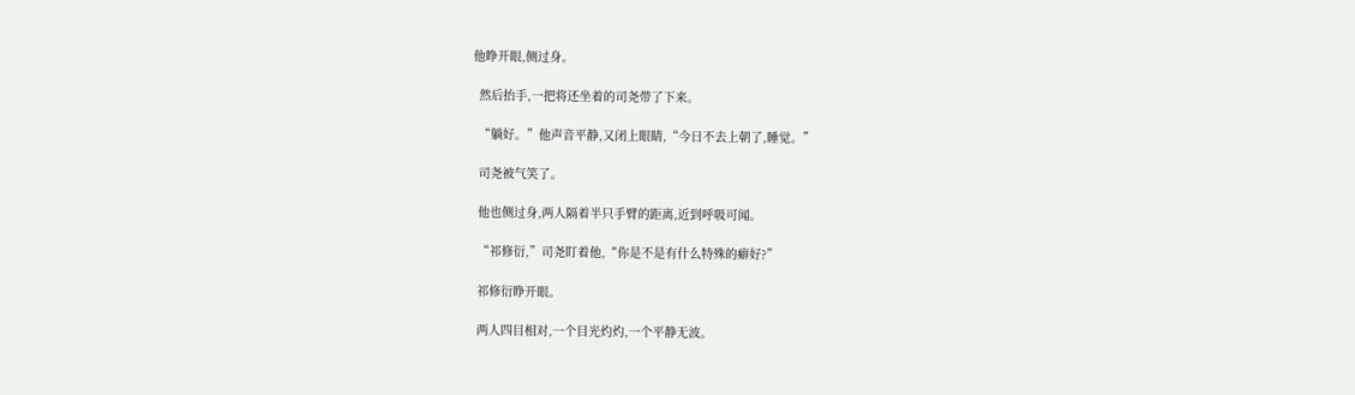他睁开眼,侧过身。

  然后抬手,一把将还坐着的司尧带了下来。

  “躺好。”他声音平静,又闭上眼睛,“今日不去上朝了,睡觉。”

  司尧被气笑了。

  他也侧过身,两人隔着半只手臂的距离,近到呼吸可闻。

  “祁修衍,”司尧盯着他,“你是不是有什么特殊的癖好?”

  祁修衍睁开眼。

  两人四目相对,一个目光灼灼,一个平静无波。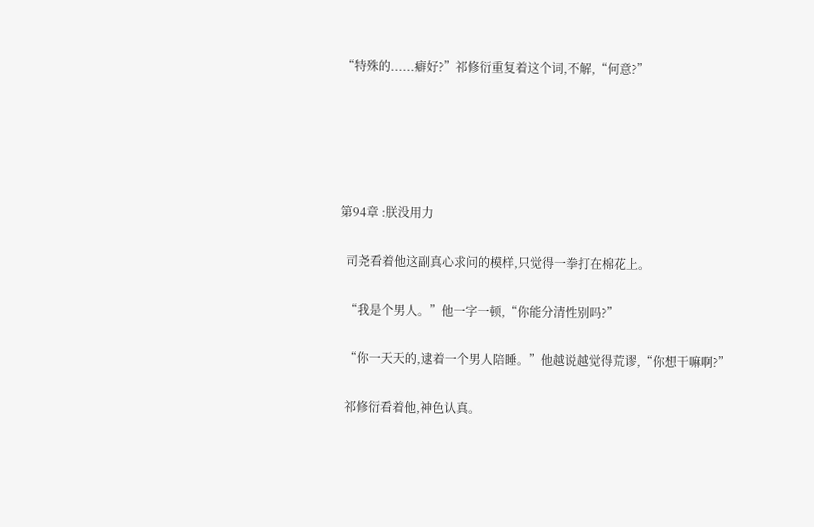“特殊的......癖好?”祁修衍重复着这个词,不解,“何意?”





第94章 :朕没用力

  司尧看着他这副真心求问的模样,只觉得一拳打在棉花上。

  “我是个男人。”他一字一顿,“你能分清性别吗?”

  “你一天天的,逮着一个男人陪睡。”他越说越觉得荒谬,“你想干嘛啊?”

  祁修衍看着他,神色认真。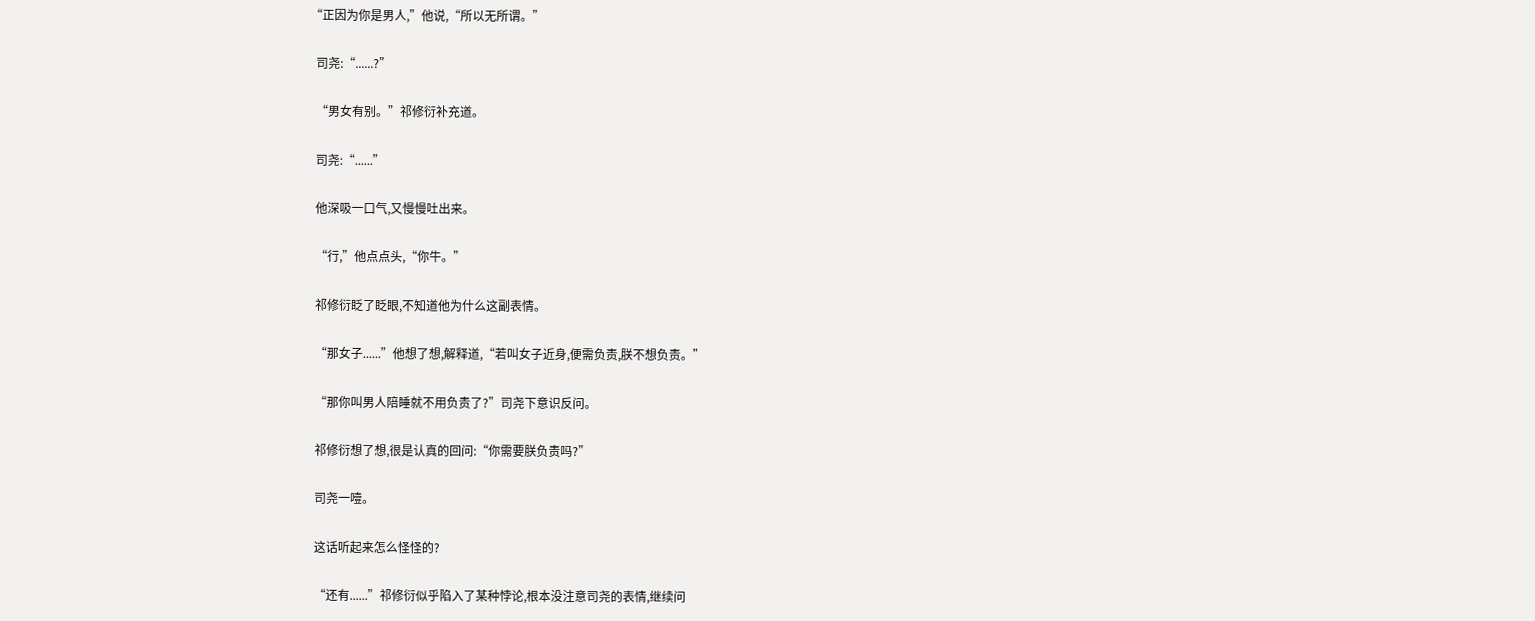“正因为你是男人,”他说,“所以无所谓。”

  司尧:“......?”

  “男女有别。”祁修衍补充道。

  司尧:“......”

  他深吸一口气,又慢慢吐出来。

  “行,”他点点头,“你牛。”

  祁修衍眨了眨眼,不知道他为什么这副表情。

  “那女子......”他想了想,解释道,“若叫女子近身,便需负责,朕不想负责。”

  “那你叫男人陪睡就不用负责了?”司尧下意识反问。

  祁修衍想了想,很是认真的回问:“你需要朕负责吗?”

  司尧一噎。

  这话听起来怎么怪怪的?

  “还有......”祁修衍似乎陷入了某种悖论,根本没注意司尧的表情,继续问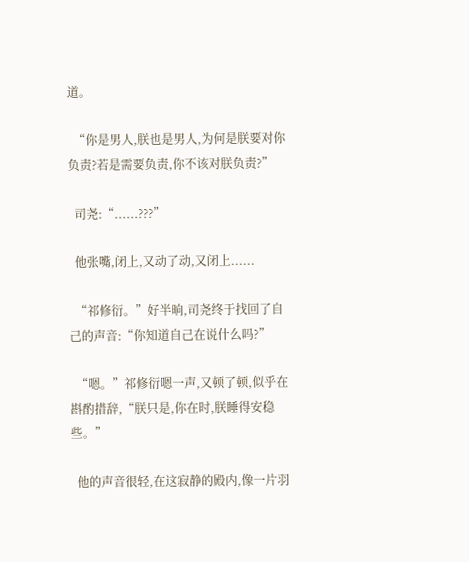道。

  “你是男人,朕也是男人,为何是朕要对你负责?若是需要负责,你不该对朕负责?”

  司尧:“......???”

  他张嘴,闭上,又动了动,又闭上......

  “祁修衍。”好半晌,司尧终于找回了自己的声音:“你知道自己在说什么吗?”

  “嗯。”祁修衍嗯一声,又顿了顿,似乎在斟酌措辞,“朕只是,你在时,朕睡得安稳些。”

  他的声音很轻,在这寂静的殿内,像一片羽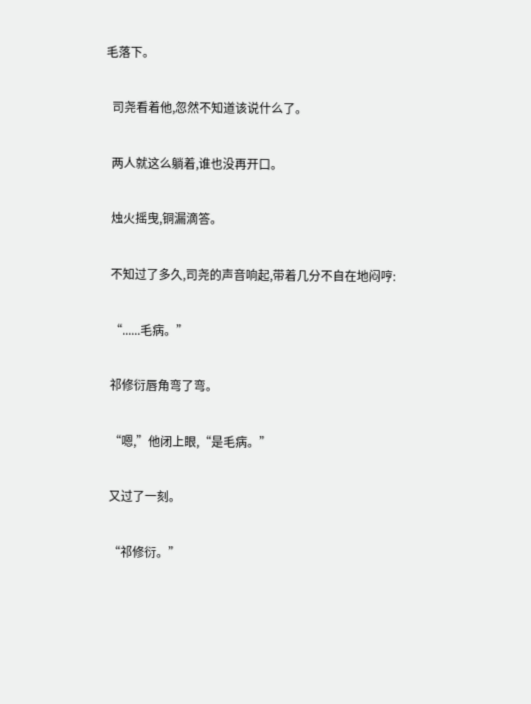毛落下。

  司尧看着他,忽然不知道该说什么了。

  两人就这么躺着,谁也没再开口。

  烛火摇曳,铜漏滴答。

  不知过了多久,司尧的声音响起,带着几分不自在地闷哼:

  “......毛病。”

  祁修衍唇角弯了弯。

  “嗯,”他闭上眼,“是毛病。”

  又过了一刻。

  “祁修衍。”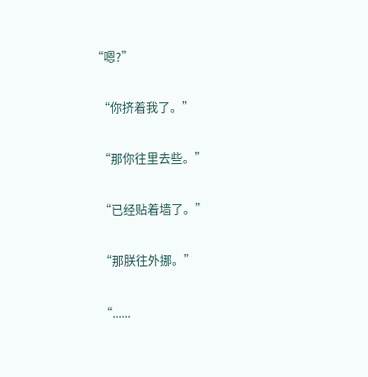“嗯?”

  “你挤着我了。”

  “那你往里去些。”

  “已经贴着墙了。”

  “那朕往外挪。”

  “......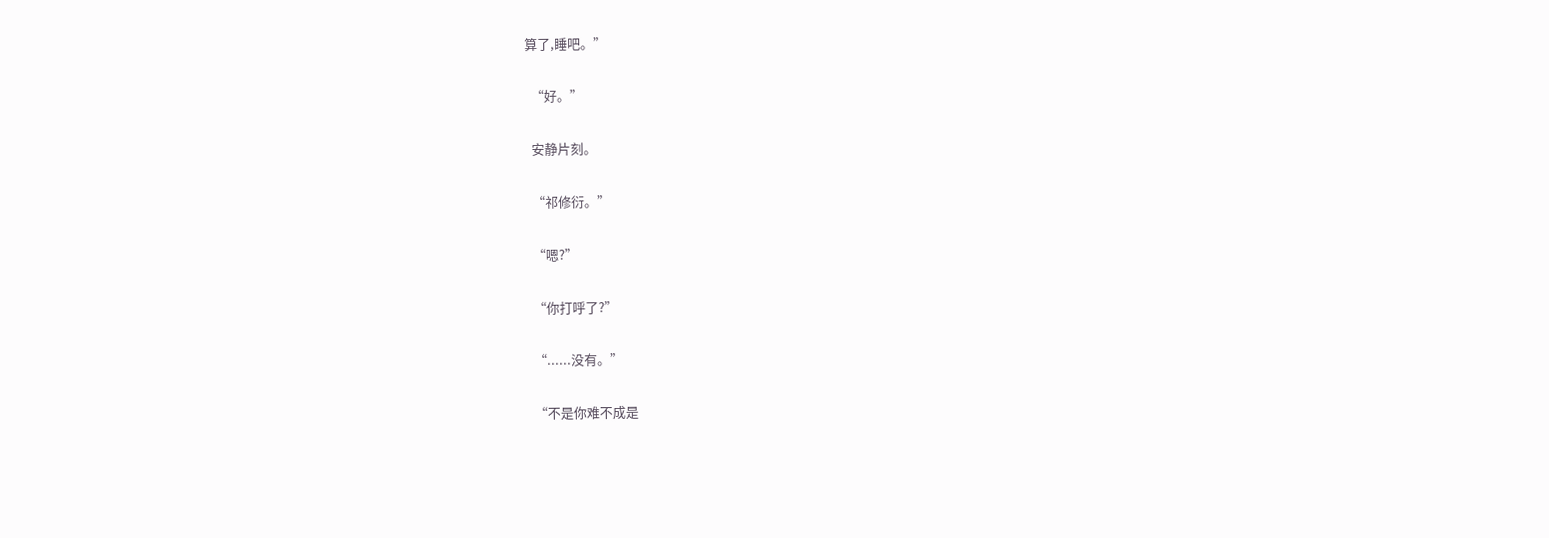算了,睡吧。”

  “好。”

  安静片刻。

  “祁修衍。”

  “嗯?”

  “你打呼了?”

  “......没有。”

  “不是你难不成是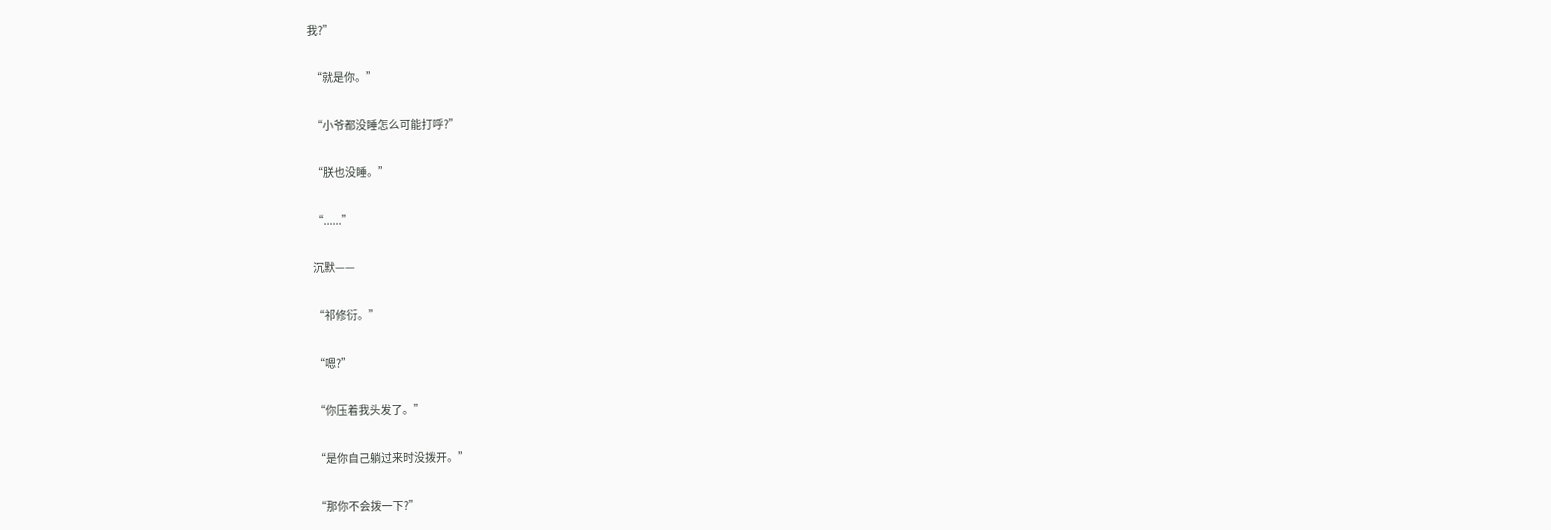我?”

  “就是你。”

  “小爷都没睡怎么可能打呼?”

  “朕也没睡。”

  “......”

  沉默——

  “祁修衍。”

  “嗯?”

  “你压着我头发了。”

  “是你自己躺过来时没拨开。”

  “那你不会拨一下?”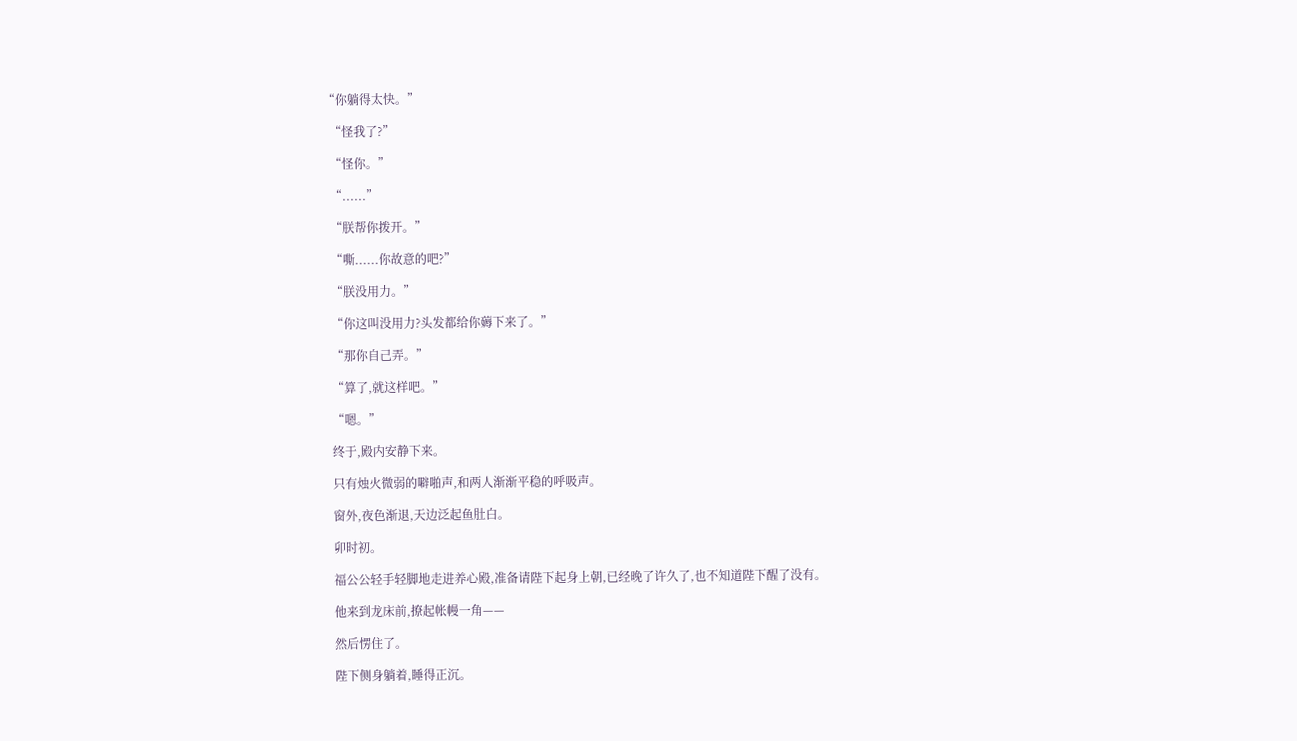“你躺得太快。”

  “怪我了?”

  “怪你。”

  “......”

  “朕帮你拨开。”

  “嘶......你故意的吧?”

  “朕没用力。”

  “你这叫没用力?头发都给你薅下来了。”

  “那你自己弄。”

  “算了,就这样吧。”

  “嗯。”

  终于,殿内安静下来。

  只有烛火微弱的噼啪声,和两人渐渐平稳的呼吸声。

  窗外,夜色渐退,天边泛起鱼肚白。

  卯时初。

  福公公轻手轻脚地走进养心殿,准备请陛下起身上朝,已经晚了许久了,也不知道陛下醒了没有。

  他来到龙床前,撩起帐幔一角——

  然后愣住了。

  陛下侧身躺着,睡得正沉。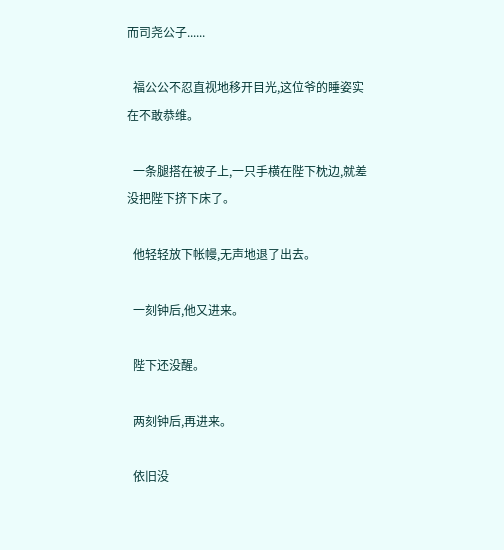而司尧公子......

  福公公不忍直视地移开目光,这位爷的睡姿实在不敢恭维。

  一条腿搭在被子上,一只手横在陛下枕边,就差没把陛下挤下床了。

  他轻轻放下帐幔,无声地退了出去。

  一刻钟后,他又进来。

  陛下还没醒。

  两刻钟后,再进来。

  依旧没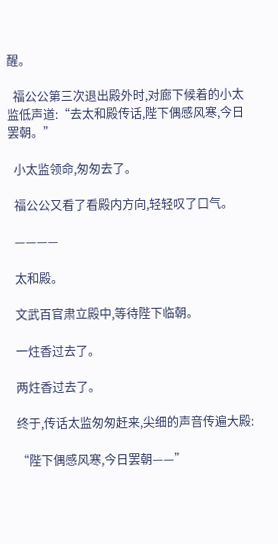醒。

  福公公第三次退出殿外时,对廊下候着的小太监低声道:“去太和殿传话,陛下偶感风寒,今日罢朝。”

  小太监领命,匆匆去了。

  福公公又看了看殿内方向,轻轻叹了口气。

  ————

  太和殿。

  文武百官肃立殿中,等待陛下临朝。

  一炷香过去了。

  两炷香过去了。

  终于,传话太监匆匆赶来,尖细的声音传遍大殿:

  “陛下偶感风寒,今日罢朝——”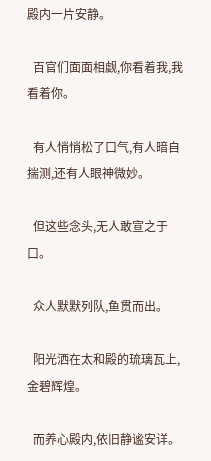殿内一片安静。

  百官们面面相觑,你看着我,我看着你。

  有人悄悄松了口气,有人暗自揣测,还有人眼神微妙。

  但这些念头,无人敢宣之于口。

  众人默默列队,鱼贯而出。

  阳光洒在太和殿的琉璃瓦上,金碧辉煌。

  而养心殿内,依旧静谧安详。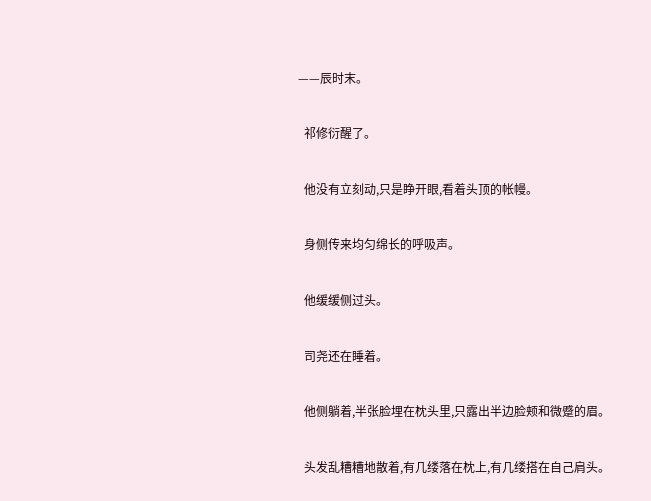——辰时末。

  祁修衍醒了。

  他没有立刻动,只是睁开眼,看着头顶的帐幔。

  身侧传来均匀绵长的呼吸声。

  他缓缓侧过头。

  司尧还在睡着。

  他侧躺着,半张脸埋在枕头里,只露出半边脸颊和微蹙的眉。

  头发乱糟糟地散着,有几缕落在枕上,有几缕搭在自己肩头。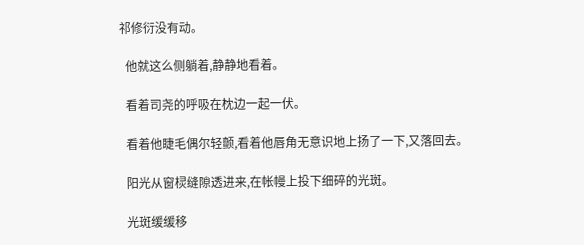祁修衍没有动。

  他就这么侧躺着,静静地看着。

  看着司尧的呼吸在枕边一起一伏。

  看着他睫毛偶尔轻颤,看着他唇角无意识地上扬了一下,又落回去。

  阳光从窗棂缝隙透进来,在帐幔上投下细碎的光斑。

  光斑缓缓移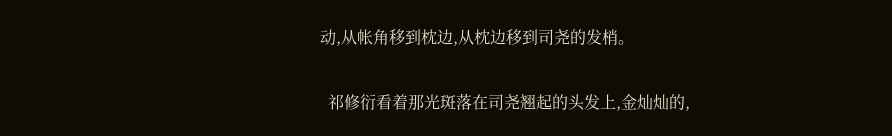动,从帐角移到枕边,从枕边移到司尧的发梢。

  祁修衍看着那光斑落在司尧翘起的头发上,金灿灿的,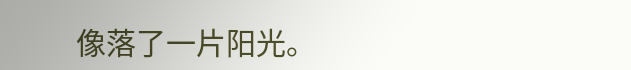像落了一片阳光。